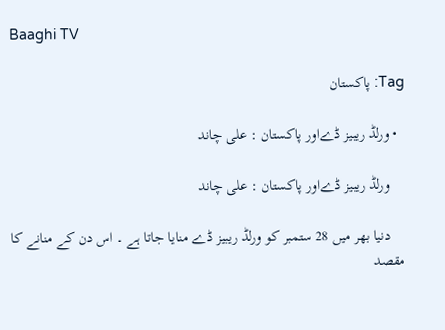Baaghi TV

Tag: پاکستان

  • ورلڈ ریبیز ڈےاور پاکستان : علی چاند

    ورلڈ ریبیز ڈےاور پاکستان : علی چاند

    دنیا بھر میں 28 ستمبر کو ورلڈ ریبیز ڈے منایا جاتا ہے ۔ اس دن کے منانے کا مقصد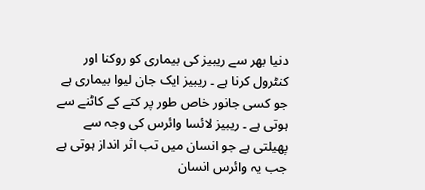دنیا بھر سے ریبیز کی بیماری کو روکنا اور کنٹرول کرنا ہے ۔ ریبیز ایک جان لیوا بیماری ہے جو کسی جانور خاص طور پر کتے کے کاٹنے سے ہوتی ہے ۔ ریبیز لائسا وائرس کی وجہ سے پھیلتی ہے جو انسان میں تب اثر انداز ہوتی ہے جب یہ وائرس انسان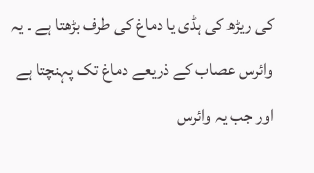کی ریڑھ کی ہڈی یا دماغ کی طرف بڑھتا ہے ۔ یہ وائرس عصاب کے ذریعے دماغ تک پہنچتا ہے اور جب یہ وائرس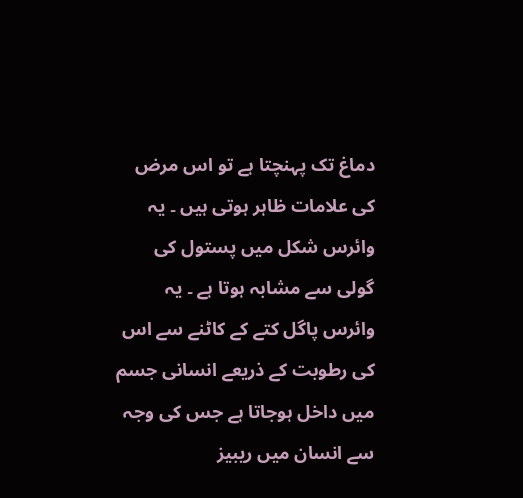دماغ تک پہنچتا ہے تو اس مرض کی علامات ظاہر ہوتی ہیں ۔ یہ وائرس شکل میں پستول کی گولی سے مشابہ ہوتا ہے ۔ یہ وائرس پاگل کتے کے کاٹنے سے اس کی رطوبت کے ذریعے انسانی جسم میں داخل ہوجاتا ہے جس کی وجہ سے انسان میں ریبیز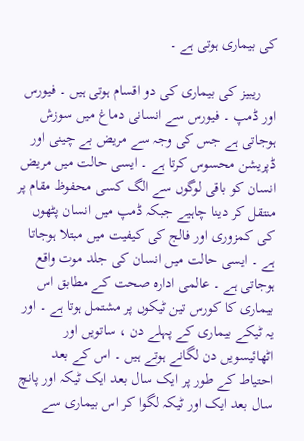کی بیماری ہوتی ہے ۔

    ریبیز کی بیماری کی دو اقسام ہوتی ہیں ۔ فیورس اور ڈمپ ۔ فیورس سے انسانی دماغ میں سوزش ہوجاتی ہے جس کی وجہ سے مریض بے چینی اور ڈپریشن محسوس کرتا ہے ۔ ایسی حالت میں مریض انسان کو باقی لوگوں سے الگ کسی محفوظ مقام پر منتقل کر دینا چاہیے جبکہ ڈمپ میں انسان پٹھوں کی کمزوری اور فالج کی کیفیت میں مبتلا ہوجاتا ہے ۔ ایسی حالت میں انسان کی جلد موت واقع ہوجاتی ہے ۔ عالمی ادارہ صحت کے مطابق اس بیماری کا کورس تین ٹیکوں پر مشتمل ہوتا ہے ۔ اور یہ ٹیکے بیماری کے پہلے دن ، ساتویں اور اٹھائیسویں دن لگانے ہوتے ہیں ۔ اس کے بعد احتیاط کے طور پر ایک سال بعد ایک ٹیکہ اور پانچ سال بعد ایک اور ٹیکہ لگوا کر اس بیماری سے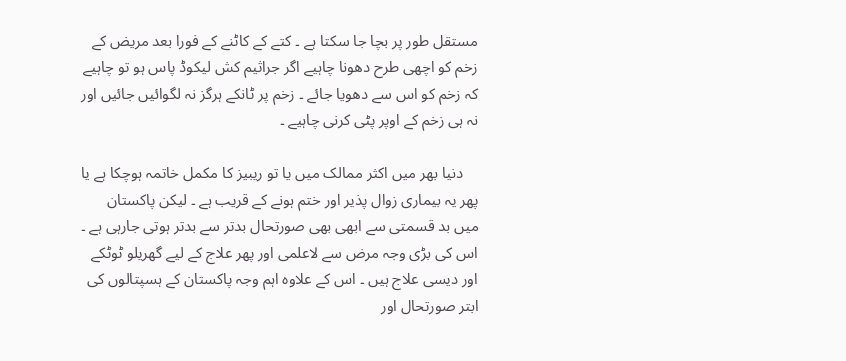مستقل طور پر بچا جا سکتا ہے ۔ کتے کے کاٹنے کے فورا بعد مریض کے زخم کو اچھی طرح دھونا چاہیے اگر جراثیم کش لیکوڈ پاس ہو تو چاہیے کہ زخم کو اس سے دھویا جائے ۔ زخم پر ٹانکے ہرگز نہ لگوائیں جائیں اور نہ ہی زخم کے اوپر پٹی کرنی چاہیے ۔

    دنیا بھر میں اکثر ممالک میں یا تو ریبیز کا مکمل خاتمہ ہوچکا ہے یا پھر یہ بیماری زوال پذیر اور ختم ہونے کے قریب ہے ۔ لیکن پاکستان میں بد قسمتی سے ابھی بھی صورتحال بدتر سے بدتر ہوتی جارہی ہے ۔ اس کی بڑی وجہ مرض سے لاعلمی اور پھر علاج کے لیے گھریلو ٹوٹکے اور دیسی علاج ہیں ۔ اس کے علاوہ اہم وجہ پاکستان کے ہسپتالوں کی ابتر صورتحال اور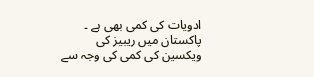ادویات کی کمی بھی ہے ۔ پاکستان میں ریبیز کی ویکسین کی کمی کی وجہ سے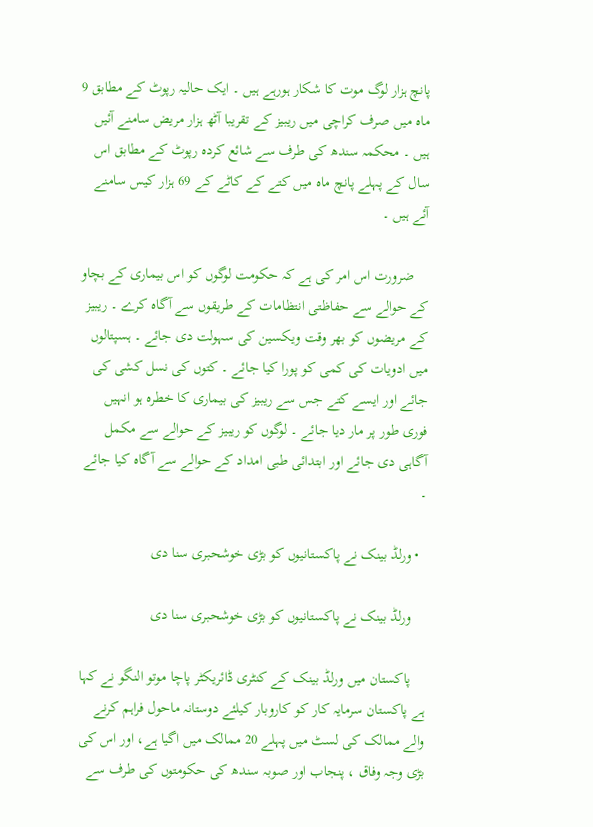پانچ ہزار لوگ موت کا شکار ہورہے ہیں ۔ ایک حالیہ رپوٹ کے مطابق 9 ماہ میں صرف کراچی میں ریبیز کے تقریبا آٹھ ہزار مریض سامنے آئیں ہیں ۔ محکمہ سندھ کی طرف سے شائع کردہ رپوٹ کے مطابق اس سال کے پہلے پانچ ماہ میں کتے کے کاٹے کے 69 ہزار کیس سامنے آئے ہیں ۔

    ضرورت اس امر کی ہے کہ حکومت لوگوں کو اس بیماری کے بچاو کے حوالے سے حفاظتی انتظامات کے طریقوں سے آگاہ کرے ۔ ریبیز کے مریضوں کو بھر وقت ویکسین کی سہولت دی جائے ۔ ہسپتالوں میں ادویات کی کمی کو پورا کیا جائے ۔ کتوں کی نسل کشی کی جائے اور ایسے کتے جس سے ریبیز کی بیماری کا خطرہ ہو انہیں فوری طور پر مار دیا جائے ۔ لوگوں کو ریبیز کے حوالے سے مکمل آگاہی دی جائے اور ابتدائی طبی امداد کے حوالے سے آگاہ کیا جائے ۔

  • ورلڈ بینک نے پاکستانیوں کو بڑی خوشحبری سنا دی

    ورلڈ بینک نے پاکستانیوں کو بڑی خوشحبری سنا دی

    پاکستان میں ورلڈ بینک کے کنٹری ڈائریکٹر پاچا موتو النگو نے کہا ہے پاکستان سرمایہ کار کو کاروبار کیلئے دوستانہ ماحول فراہم کرنے والے ممالک کی لسٹ میں پہلے 20 ممالک میں اگیا ہے، اور اس کی بڑی وجہ وفاق ، پنجاب اور صوبہ سندھ کی حکومتوں کی طرف سے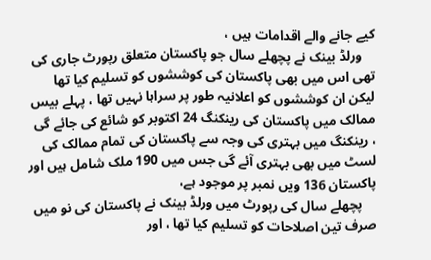کیے جانے والے اقدامات ہیں ،
    ورلڈ بینک نے پچھلے سال جو پاکستان متعلق رپورٹ جاری کی تھی اس میں بھی پاکستان کی کوششوں کو تسلیم کیا تھا لیکن ان کوششوں کو اعلانیہ طور پر سراہا نہیں تھا ، پہلے بیس ممالک میں پاکستان کی رینکنگ 24 اکتوبر کو شائع کی جائے گی ، رینکنگ میں بہتری کی وجہ سے پاکستان کی تمام ممالک کی لسٹ میں بھی بہتری آئے گی جس میں 190 ملک شامل ہیں اور پاکستان 136 ویں نمبر پر موجود ہے،
    پچھلے سال کی رپورٹ میں ورلڈ بینک نے پاکستان کی نو میں صرف تین اصلاحات کو تسلیم کیا تھا ، اور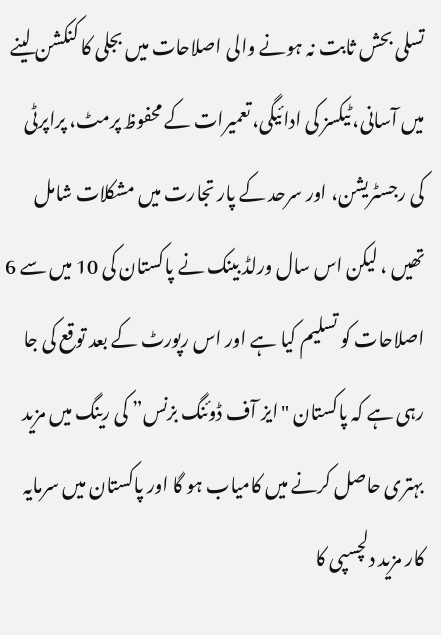تسلی بحش ثابت نہ ہونے والی اصلاحات میں بجلی کا کنکشن لینے میں آسانی، ٹیکسز کی ادائیگی، تعمیرات کے محفوظ پرمٹ، پراپرٹی کی رجسٹریشن، اور سرحد کے پار تجارت میں مشکلات شامل تھیں ، لیکن اس سال ورلڈ بینک نے پاکستان کی 10 میں سے 6 اصلاحات کو تسلیم کیا ہے اور اس رپورٹ کے بعد توقع کی جا رہی ہے کہ پاکستان "ایز آف ڈوئنگ بزنس” کی رینگ میں مزید بہتری حاصل کرنے میں کامیاب ہو گا اور پاکستان میں سرمایہ کار مزید دلچسپی کا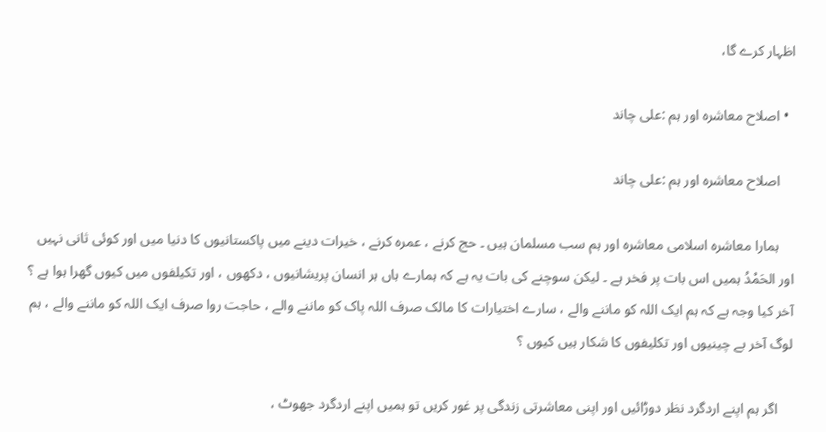اظہار کرے گا،

  • اصلاح معاشرہ اور ہم :علی چاند

    اصلاح معاشرہ اور ہم :علی چاند

    ہمارا معاشرہ اسلامی معاشرہ اور ہم سب مسلمان ہیں ۔ حج کرنے ، عمرہ کرنے ، خیرات دینے میں پاکستانیوں کا دنیا میں اور کوئی ثانی نہیں اور الحَمْدُ ہمیں اس بات پر فخر ہے ۔ لیکن سوچنے کی بات یہ ہے کہ ہمارے ہاں ہر انسان پریشانیوں ، دکھوں ، اور تکیلفوں میں کیوں گھرا ہوا ہے ؟ آخر کیا وجہ ہے کہ ہم ایک اللہ کو ماننے والے ، سارے اختیارات کا مالک صرف اللہ پاک کو ماننے والے ، حاجت روا صرف ایک اللہ کو ماننے والے ، ہم لوگ آخر بے چینیوں اور تکلیفوں کا شکار ہیں کیوں ؟

    اگر ہم اپنے اردگرد نظر دوڑائیں اور اپنی معاشرتی زندگی پر غور کریں تو ہمیں اپنے اردگرد جھوٹ ،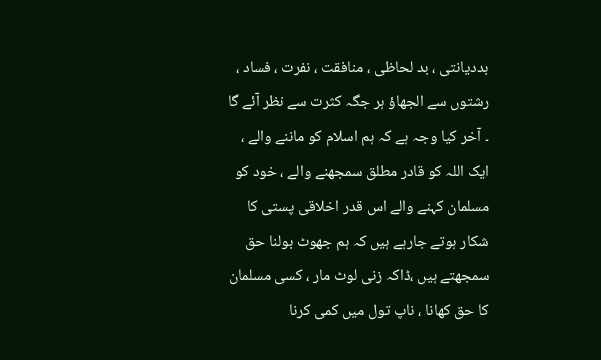بددیانتی ، بد لحاظی ، منافقت ، نفرت ، فساد ، رشتوں سے الجھاؤ ہر جگہ کثرت سے نظر آئے گا ۔ آخر کیا وجہ ہے کہ ہم اسلام کو ماننے والے ، ایک اللہ کو قادر مطلق سمجھنے والے ، خود کو مسلمان کہنے والے اس قدر اخلاقی پستی کا شکار ہوتے جارہے ہیں کہ ہم جھوٹ بولنا حق سمجھتے ہیں ،ڈاکہ زنی لوٹ مار ، کسی مسلمان کا حق کھانا ، ناپ تول میں کمی کرنا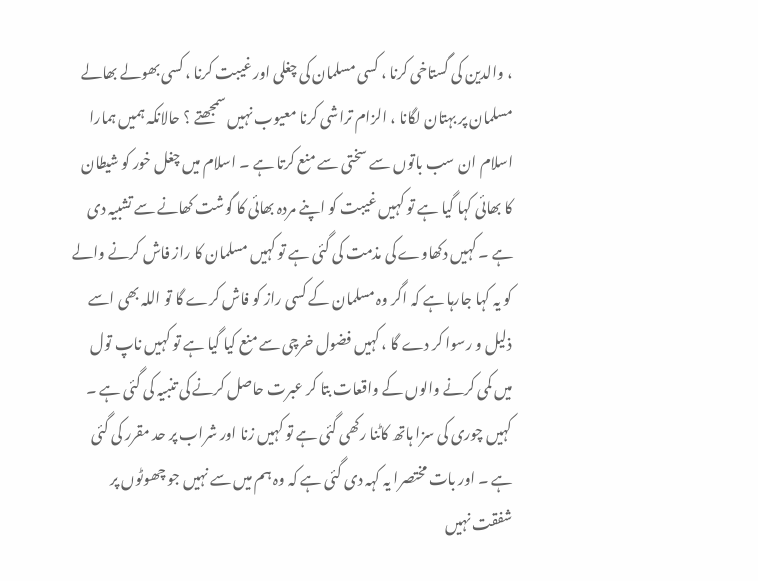، والدین کی گستاخی کرنا ، کسی مسلمان کی چغلی اور غیبت کرنا ، کسی بھولے بھالے مسلمان پر بہتان لگانا ، الزام تراشی کرنا معیوب نہیں سمجھتے ؟ حالانکہ ہمیں ہمارا اسلام ان سب باتوں سے سختی سے منع کرتا ہے ۔ اسلام میں چغل خور کو شیطان کا بھائی کہا گیا ہے تو کہیں غیبت کو اپنے مردہ بھائی کا گوشت کھانے سے تشبیہ دی ہے ۔ کہیں دکھاوے کی مذمت کی گئی ہے تو کہیں مسلمان کا راز فاش کرنے والے کو یہ کہا جارہا ہے کہ اگر وہ مسلمان کے کسی راز کو فاش کرے گا تو اللہ بھی اسے ذلیل و رسوا کر دے گا ، کہیں فضول خرچی سے منع کیا گیا ہے تو کہیں ناپ تول میں کمی کرنے والوں کے واقعات بتا کر عبرت حاصل کرنے کی تنبیہ کی گئی ہے ۔ کہیں چوری کی سزا ہاتھ کاٹنا رکھی گئی ہے تو کہیں زنا اور شراب پر حد مقرر کی گئی ہے ۔ اور بات مختصرا یہ کہہ دی گئی ہے کہ وہ ہم میں سے نہیں جو چھوٹوں پر شفقت نہیں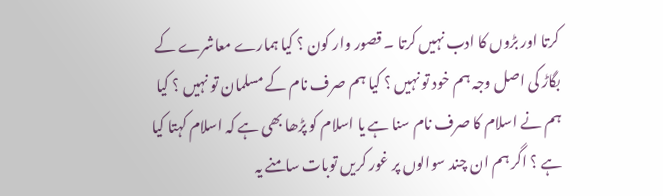کرتا اور بڑوں کا ادب نہیں کرتا ۔ قصور وار کون ؟ کیا ہمارے معاشرے کے بگاڑ کی اصل وجہ ہم خود تو نہیں ؟ کیا ہم صرف نام کے مسلمان تو نہیں ؟ کیا ہم نے اسلام کا صرف نام سنا ہے یا اسلام کو پڑھا بھی ہے کہ اسلام کہتا کیا ہے ؟ اگر ہم ان چند سوالوں پر غور کریں توبات سامنے یہ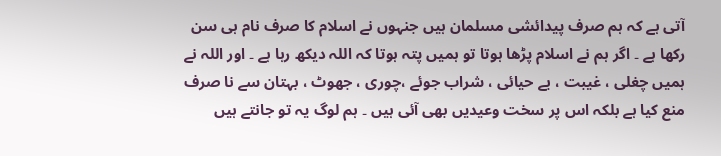آتی ہے کہ ہم صرف پیدائشی مسلمان ہیں جنہوں نے اسلام کا صرف نام ہی سن رکھا ہے ۔ اگر ہم نے اسلام پڑھا ہوتا تو ہمیں پتہ ہوتا کہ اللہ دیکھ رہا ہے ۔ اور اللہ نے ہمیں چغلی ، غیبت ، بے حیائی ، شراب جوئے ،چوری ، جھوٹ ، بہتان سے نا صرف منع کیا ہے بلکہ اس پر سخت وعیدیں بھی آئی ہیں ۔ ہم لوگ یہ تو جانتے ہیں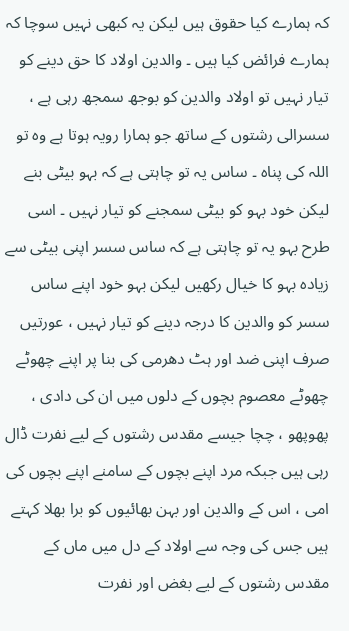کہ ہمارے کیا حقوق ہیں لیکن یہ کبھی نہیں سوچا کہ ہمارے فرائض کیا ہیں ۔ والدین اولاد کا حق دینے کو تیار نہیں تو اولاد والدین کو بوجھ سمجھ رہی ہے ، سسرالی رشتوں کے ساتھ جو ہمارا رویہ ہوتا ہے وہ تو اللہ کی پناہ ۔ ساس یہ تو چاہتی ہے کہ بہو بیٹی بنے لیکن خود بہو کو بیٹی سمجنے کو تیار نہیں ۔ اسی طرح بہو یہ تو چاہتی ہے کہ ساس سسر اپنی بیٹی سے زیادہ بہو کا خیال رکھیں لیکن بہو خود اپنے ساس سسر کو والدین کا درجہ دینے کو تیار نہیں ، عورتیں صرف اپنی ضد اور ہٹ دھرمی کی بنا پر اپنے چھوٹے چھوٹے معصوم بچوں کے دلوں میں ان کی دادی ، پھوپھو ، چچا جیسے مقدس رشتوں کے لیے نفرت ڈال رہی ہیں جبکہ مرد اپنے بچوں کے سامنے اپنے بچوں کی امی ، اس کے والدین اور بہن بھائیوں کو برا بھلا کہتے ہیں جس کی وجہ سے اولاد کے دل میں ماں کے مقدس رشتوں کے لیے بغض اور نفرت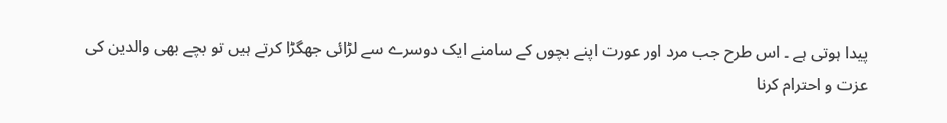پیدا ہوتی ہے ۔ اس طرح جب مرد اور عورت اپنے بچوں کے سامنے ایک دوسرے سے لڑائی جھگڑا کرتے ہیں تو بچے بھی والدین کی عزت و احترام کرنا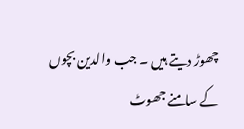چھوڑ دیتے ہیں ۔ جب والدین بچوں کے سامنے جھوٹ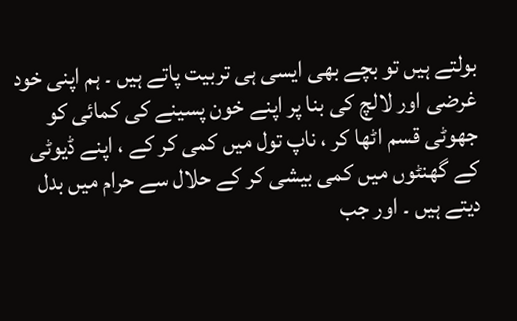بولتے ہیں تو بچے بھی ایسی ہی تربیت پاتے ہیں ۔ ہم اپنی خود غرضی اور لالچ کی بنا پر اپنے خون پسینے کی کمائی کو جھوٹی قسم اٹھا کر ، ناپ تول میں کمی کر کے ، اپنے ڈیوٹی کے گھنٹوں میں کمی بیشی کر کے حلال سے حرام میں بدل دیتے ہیں ۔ اور جب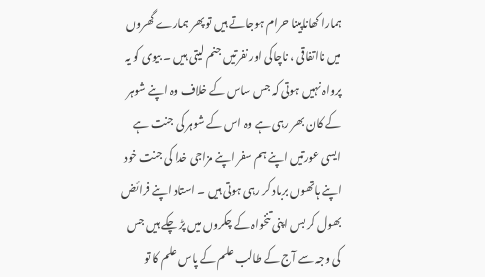ہمارا کھاناپینا حرام ہوجاتے ہیں تو پھر ہمارے گھروں میں نااتفاقی ، ناچاکی اور نفرتیں جنم لیتی ہیں ۔ بیوی کو یہ پرواہ نہیں ہوتی کہ جس ساس کے خلاف وہ اپنے شوہر کے کان بھر رہی ہے وہ اس کے شوہر کی جنت ہے ایسی عورتیں اپنے ہم سفر اپنے مزاجی خدا کی جنت خود اپنے ہاتھوں برباد کر رہی ہوتی ہیں ۔ استاد اپنے فرائض بھول کر بس اپنی تنخواہ کے چکروں میں پڑ چکے ہیں جس کی وجہ سے آج کے طالب علم کے پاس علم کا تو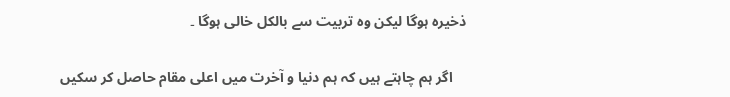ذخیرہ ہوگا لیکن وہ تربیت سے بالکل خالی ہوگا ۔

    اگر ہم چاہتے ہیں کہ ہم دنیا و آخرت میں اعلی مقام حاصل کر سکیں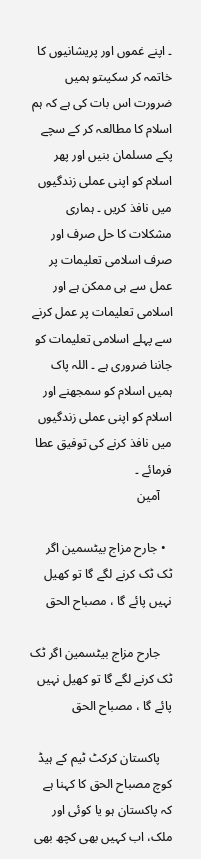۔ اپنے غموں اور پریشانیوں کا خاتمہ کر سکیںتو ہمیں ضرورت اس بات کی ہے کہ ہم اسلام کا مطالعہ کر کے سچے پکے مسلمان بنیں اور پھر اسلام کو اپنی عملی زندگیوں میں نافذ کریں ۔ ہماری مشکلات کا حل صرف اور صرف اسلامی تعلیمات پر عمل سے ہی ممکن ہے اور اسلامی تعلیمات پر عمل کرنے سے پہلے اسلامی تعلیمات کو جاننا ضروری ہے ۔ اللہ پاک ہمیں اسلام کو سمجھنے اور اسلام کو اپنی عملی زندگیوں میں نافذ کرنے کی توفیق عطا فرمائے ۔
    آمین

  • جارح مزاج بیٹسمین اگر ٹک ٹک کرنے لگے گا تو کھیل نہیں پائے گا ، مصباح الحق

    جارح مزاج بیٹسمین اگر ٹک ٹک کرنے لگے گا تو کھیل نہیں پائے گا ، مصباح الحق

    پاکستان کرکٹ ٹيم کے ہيڈ کوچ مصباح الحق کا کہنا ہے کہ پاکستان ہو یا کوئی اور ملک، اب کہیں بھی کچھ بھی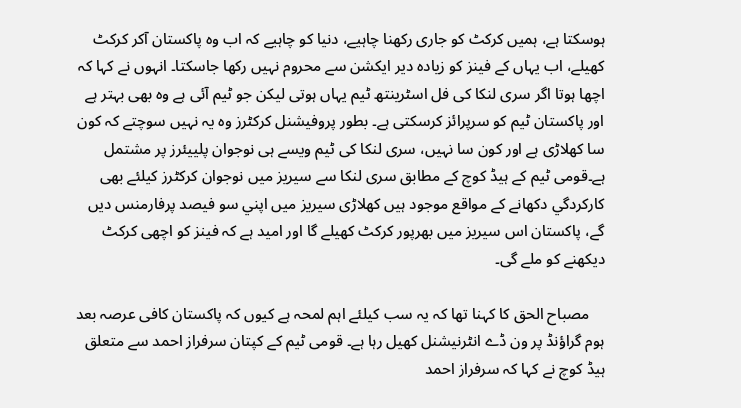ہوسکتا ہے، ہمیں کرکٹ کو جاری رکھنا چاہیے، دنیا کو چاہیے کہ اب وہ پاکستان آکر کرکٹ کھیلے، اب یہاں کے فینز کو زیادہ دير ایکشن سے محروم نہیں رکھا جاسکتا۔ انہوں نے کہا کہ اچھا ہوتا اگر سری لنکا کی فل اسٹرینتھ ٹیم یہاں ہوتی لیکن جو ٹیم آئی ہے وہ بھی بہتر ہے اور پاکستان ٹیم کو سرپرائز کرسکتی ہے۔ بطور پروفیشنل کرکٹرز وہ یہ نہیں سوچتے کہ کون سا کھلاڑی ہے اور کون سا نہیں، سری لنکا کی ٹیم ویسے ہی نوجوان پلییئرز پر مشتمل ہے۔قومی ٹیم کے ہيڈ کوچ کے مطابق سری لنکا سے سیریز ميں نوجوان کرکٹرز کیلئے بھی کارکردگي دکھانے کے مواقع موجود ہيں کھلاڑی سیریز میں اپني سو فیصد پرفارمنس دیں گے، پاکستان اس سیریز میں بھرپور کرکٹ کھیلے گا اور امید ہے کہ فینز کو اچھی کرکٹ دیکھنے کو ملے گی۔

    مصباح الحق کا کہنا تھا کہ یہ سب کیلئے اہم لمحہ ہے کیوں کہ پاکستان کافی عرصہ بعد ہوم گراؤنڈ پر ون ڈے انٹرنیشنل کھیل رہا ہے۔ قومی ٹیم کے کپتان سرفراز احمد سے متعلق ہیڈ کوچ نے کہا کہ سرفراز احمد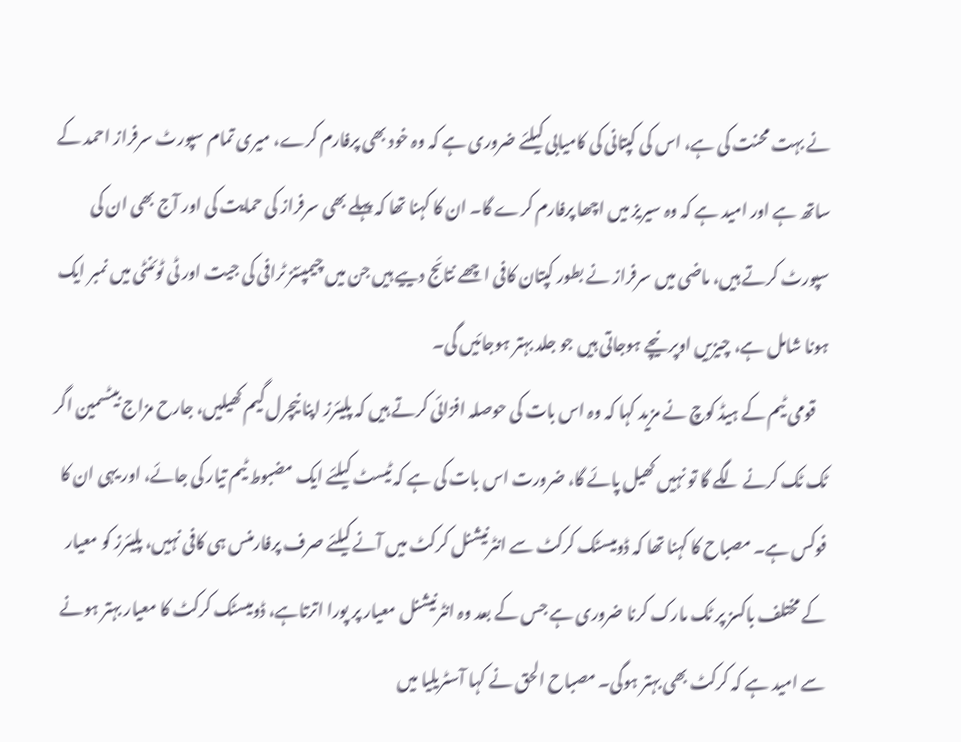نے بہت محنت کی ہے، اس کی کپتانی کی کامیابی کیلئے ضروری ہے کہ وہ خود بھی پرفارم کرے، میری تمام سپورٹ سرفراز احمد کے ساتھ ہے اور امید ہے کہ وہ سیریز میں اچھا پرفارم کرے گا۔ ان کا کہنا تھا کہ پہلے بھی سرفراز کی حمایت کی اور آج بھی ان کی سپورٹ کرتے ہیں، ماضی میں سرفراز نے بطور کپتان کافی اچھے نتائج دییے ہیں جن میں چیمپئنز ٹرافی کی جیت اور ٹی ٹوئنٹی میں نمبر ایک ہونا شامل ہے، چیزیں اوپر نیچے ہوجاتی ہیں جو جلد بہتر ہوجائیں گی۔
    قومی ٹیم کے ہیڈ کوچ نے مزید کہا کہ وہ اس بات کی حوصلہ افزائی کرتے ہیں کہ پلیئرز اپنا نیچرل گیم کھیلیں، جارح مزاج بیٹسمین اگر ٹک ٹک کرنے لگے گا تو نہیں کھیل پائے گا، ضرورت اس بات کی ہے کہ ٹیسٹ کیلئے ایک مضبوط ٹیم تیار کی جائے، اور یہی ان کا فوکس ہے۔ مصباح کا کہنا تھا کہ ڈومیسٹک کرکٹ سے انٹرنیشنل کرکٹ میں آنے کیلئے صرف پرفارمنس ہی کافی نہیں، پلیئرز کو معیار کے مختلف باکسز پر ٹک مارک کرنا ضروری ہے جس کے بعد وہ انٹرنیشنل معیار پر پورا اترتاہے، ڈومیسٹک کرکٹ کا معیار بہتر ہونے سے امید ہے کہ کرکٹ بھی بہتر ہوگی۔ مصباح الحق نے کہا آسٹریلیا میں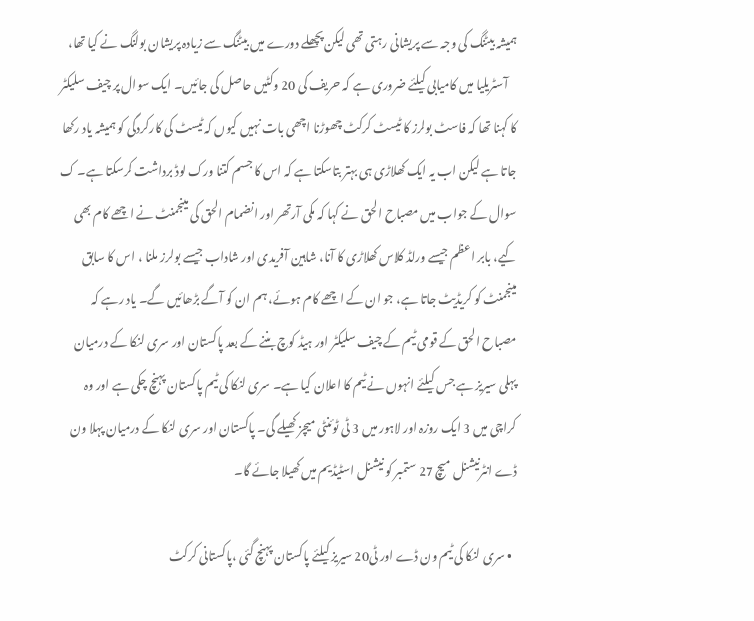ہمیشہ بیٹنگ کی وجہ سے پریشانی رہتی تھی لیکن پچھلے دورے میں بیٹنگ سے زیادہ پریشان بولنگ نے کیا تھا،
    آسٹریلیا میں کامیابی کیلئے ضروری ہے کہ حریف کی 20 وکٹیں حاصل کی جائیں۔ ایک سوال پر چیف سلیکٹر کا کہنا تھا کہ فاسٹ بولرز کا ٹیسٹ کرکٹ چھوڑنا اچھی بات نہیں کیوں کہ ٹیسٹ کی کارکردگی کو ہمیشہ یاد رکھا جاتا ہے لیکن اب یہ ایک کھلاڑی ہی بہتر بتاسکتا ہے کہ اس کا جسم کتنا ورک لوڈ برداشت کرسکتا ہے۔ ک سوال کے جواب میں مصباح الحق نے کہا کہ مکی آرتھر اور انضمام الحق کی مینجمنٹ نے اچھے کام بھی کیے، بابر اعظم جیسے ورلڈ کلاس کھلاڑی کا آنا، شاہین آفریدی اور شاداب جیسے بولرز ملنا ، اس کا سابق مینجمنٹ کو کریڈیٹ جاتا ہے، جو ان کے اچھے کام ہوئے، ہم ان کو آگے بڑھائیں گے۔ یاد رہے کہ مصباح الحق کے قومی ٹیم کے چیف سلیکٹر اور ہیڈ کوچ بننے کے بعد پاکستان اور سری لنکا کے درمیان پہلی سیریز ہے جس کیلئے انہوں نے ٹیم کا اعلان کیا ہے۔ سری لنکا کی ٹیم پاکستان پہنچ چکی ہے اور وہ کراچی میں 3 ایک روزہ اور لاہور میں 3 ٹی ٹوئنٹی میچز کھیلے گی۔ پاکستان اور سری لنکا کے درمیان پہلا ون ڈے انٹرنیشنل میچ 27 ستمبر کو نیشنل اسٹیڈیم میں کھیلا جائے گا۔

  • سری لنکا کی ٹیم ون ڈے اور ٹی20 سیریز کیلئے پاکستان پہنچ گئی ،پاکستانی کرکٹ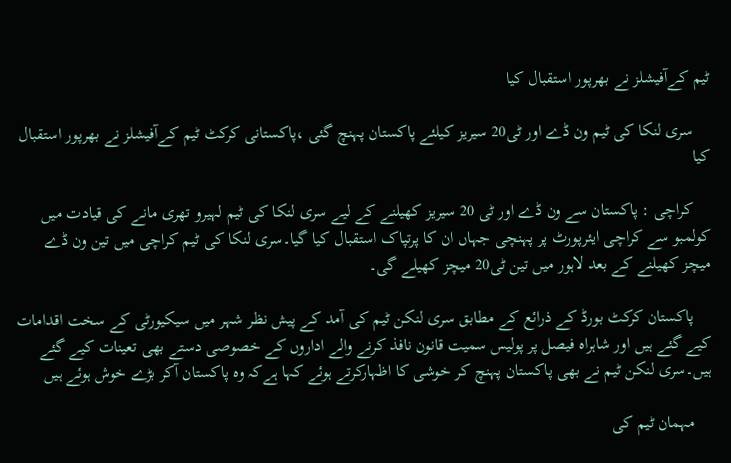ٹیم کےآفیشلز نے بھرپور استقبال کیا

    سری لنکا کی ٹیم ون ڈے اور ٹی20 سیریز کیلئے پاکستان پہنچ گئی ،پاکستانی کرکٹ ٹیم کےآفیشلز نے بھرپور استقبال کیا

    کراچی : پاکستان سے ون ڈے اور ٹی 20 سیریز کھیلنے کے لیے سری لنکا کی ٹیم لہیرو تھری مانے کی قیادت میں کولمبو سے کراچی ایئرپورٹ پر پہنچی جہاں ان کا پرتپاک استقبال کیا گیا۔سری لنکا کی ٹیم کراچی میں تین ون ڈے میچز کھیلنے کے بعد لاہور میں تین ٹی20 میچز کھیلے گی۔

    پاکستان کرکٹ بورڈ کے ذرائع کے مطابق سری لنکن ٹیم کی آمد کے پیش نظر شہر میں سیکیورٹی کے سخت اقدامات کیے گئے ہیں اور شاہراہ فیصل پر پولیس سمیت قانون نافذ کرنے والے اداروں کے خصوصی دستے بھی تعینات کیے گئے ہیں۔سری لنکن ٹیم نے بھی پاکستان پہنچ کر خوشی کا اظہارکرتے ہوئے کہا ہےکہ وہ پاکستان آکر بڑے خوش ہوئے ہیں‌

    مہمان ٹیم کی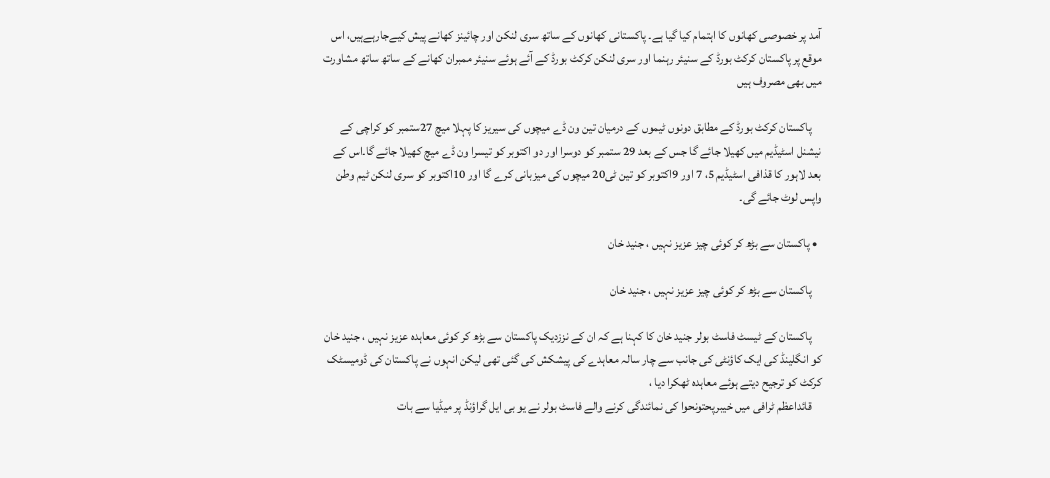آمد پر خصوصی کھانوں کا اہتمام کیا گیا ہے۔ پاکستانی کھانوں کے ساتھ سری لنکن اور چائینز کھانے پیش کیےجارہےہیں، اس موقع پر پاکستان کرکٹ بورڈ کے سنیئر رہنما اور سری لنکن کرکٹ بورڈ کے آئے ہوئے سنیئر ممبران کھانے کے ساتھ ساتھ مشاورت میں بھی مصروف ہیں

    پاکستان کرکٹ بورڈ کے مطابق دونوں ٹیموں کے درمیان تین ون ڈے میچوں کی سیریز کا پہلا میچ 27ستمبر کو کراچی کے نیشنل اسٹیڈیم میں کھیلا جائے گا جس کے بعد 29 ستمبر کو دوسرا اور دو اکتوبر کو تیسرا ون ڈے میچ کھیلا جائے گا۔اس کے بعد لاہور کا قذافی اسٹیڈیم 5، 7 اور 9اکتوبر کو تین ٹی20 میچوں کی میزبانی کرے گا اور 10اکتوبر کو سری لنکن ٹیم وطن واپس لوٹ جائے گی۔

  • پاکستان سے بڑھ کر کوئی چیز عزیز نہیں ، جنید خان

    پاکستان سے بڑھ کر کوئی چیز عزیز نہیں ، جنید خان

    پاکستان کے ٹیسٹ فاسٹ بولر جنید خان کا کہنا ہے کہ ان کے نززدیک پاکستان سے بڑھ کر کوئی معاہدہ عزیز نہیں ، جنید خان کو انگلینڈ کی ایک کاؤنٹی کی جانب سے چار سالہ معاہدے کی پیشکش کی گئی تھی لیکن انہوں نے پاکستان کی ڈومیسٹک کرکٹ کو ترجیح دیتے ہوئے معاہدہ ٹھکرا دیا ،
    قائداعظم ٹرافی میں خیبرپحتونحوا کی نمائندگی کرنے والے فاسٹ بولر نے یو بی ایل گراؤنڈ پر میڈیا سے بات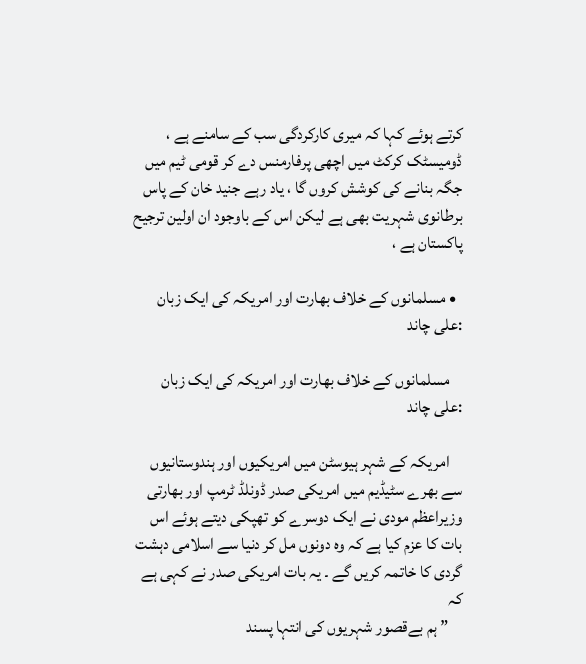کرتے ہوئے کہا کہ میری کارکردگی سب کے سامنے ہے ، ڈومیسٹک کرکٹ میں اچھی پرفارمنس دے کر قومی ٹیم میں جگہ بنانے کی کوشش کروں گا ، یاد رہے جنید خان کے پاس برطانوی شہریت بھی ہے لیکن اس کے باوجود ان اولین ترجیح پاکستان ہے ،

  • مسلمانوں کے خلاف بھارت اور امریکہ کی ایک زبان  :علی چاند

    مسلمانوں کے خلاف بھارت اور امریکہ کی ایک زبان :علی چاند

    امریکہ کے شہر ہیوسٹن میں امریکیوں اور ہندوستانیوں سے بھرے سٹیڈیم میں امریکی صدر ڈونلڈ ٹرمپ اور بھارتی وزیراعظم مودی نے ایک دوسرے کو تھپکی دیتے ہوئے اس بات کا عزم کیا ہے کہ وہ دونوں مل کر دنیا سے اسلامی دہشت گردی کا خاتمہ کریں گے ۔ یہ بات امریکی صدر نے کہی ہے کہ
    ” ہم بےقصور شہریوں کی انتہا پسند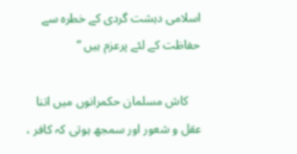اسلامی دہشت گردی کے خطرہ سے حفاظت کے لئے پرعزم ہیں ”

    کاش مسلمان حکمرانوں میں اتنا عقل و شعور اور سمجھ ہوتی کہ کافر ،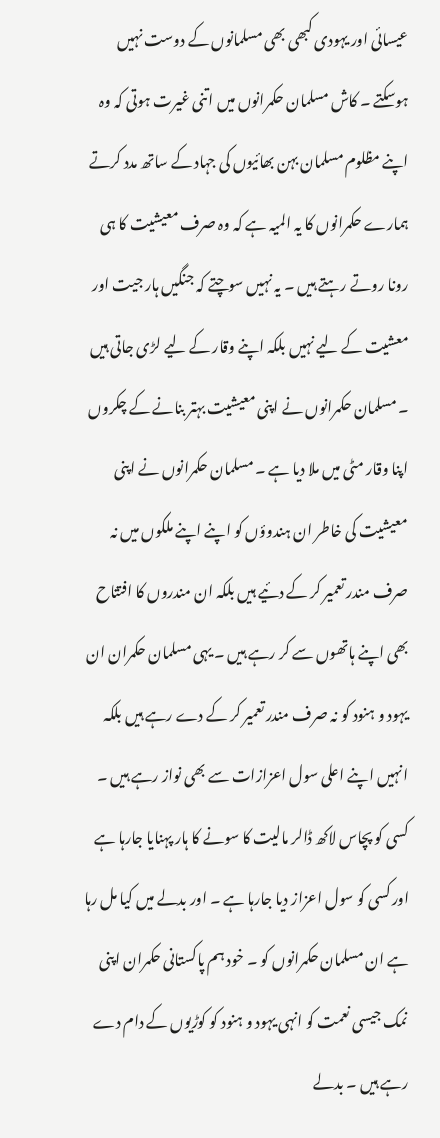عیسائی اور یہودی کبھی بھی مسلمانوں کے دوست نہیں ہوسکتے ۔ کاش مسلمان حکمرانوں میں اتنی غیرت ہوتی کہ وہ اپنے مظلوم مسلمان بہن بھائیوں کی جہاد کے ساتھ مدد کرتے ہمارے حکمرانوں کا یہ المیہ ہے کہ وہ صرف معیشیت کا ہی رونا روتے رہتے ہیں ۔ یہ نہیں سوچتے کہ جنگیں ہار جیت اور معشیت کے لیے نہیں بلکہ اپنے وقار کے لیے لڑی جاتی ہیں ۔ مسلمان حکمرانوں نے اپنی معیشیت بہتر بنانے کے چکروں اپنا وقار مٹی میں ملا دیا ہے ۔ مسلمان حکمرانوں نے اپنی معیشیت کی خاطر ان ہندوؤں کو اپنے اپنے ملکوں میں نہ صرف مندر تعمیر کر کے دئیے ہیں بلکہ ان مندروں کا افتتاح بھی اپنے ہاتھوں سے کر رہے ہیں ۔ یہی مسلمان حکمران ان یہود و ہنود کو نہ صرف مندر تعمیر کر کے دے رہے ہیں بلکہ انہیں اپنے اعلی سول اعزازات سے بھی نواز رہے ہیں ۔ کسی کو پچاس لاکھ ڈالر مالیت کا سونے کا ہار پہنایا جارہا ہے اور کسی کو سول اعزاز دیا جارہا ہے ۔ اور بدلے میں کیا مل رہا ہے ان مسلمان حکمرانوں کو ۔ خود ہم پاکستانی حکمران اپنی نمک جیسی نعمت کو انہی یہود و ہنود کو کوڑیوں کے دام دے رہے ہیں ۔ بدلے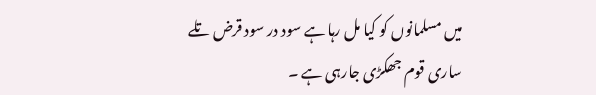میں مسلمانوں کو کیا مل رہا ہے سود در سود قرض تلے ساری قوم جھکڑی جارہی ہے ۔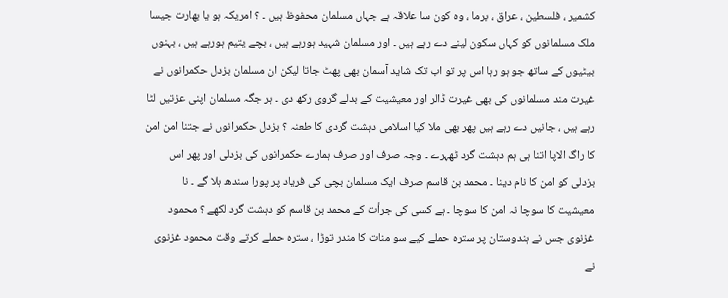کشمیر ، فلسطین ، عراق ، برما ، وہ کون سا علاقہ ہے جہاں مسلمان محفوظ ہیں ۔ ؟ امریکہ ہو یا بھارت جیسا ملک مسلمانوں کو کہاں سکون لینے دے رہے ہیں ۔ اور مسلمان شہید ہورہے ہیں ، بچے یتیم ہورہے ہیں ، بہنوں بیٹیوں کے ساتھ جو ہو رہا اس پر تو اب تک شاید آسمان بھی پھٹ جاتا لیکن ان مسلمان بزدل حکمرانوں نے غیرت مند مسلمانوں کی بھی غیرت ڈالر اور معیشیت کے بدلے گروی رکھ دی ۔ ہر جگہ مسلمان اپنی عزتیں لٹا رہے ہیں ، جانیں دے رہے ہیں پھر بھی ملا کیا اسلامی دہشت گردی کا طعنہ ؟ بزدل حکمرانوں نے جتنا امن امن کا راگ الاپا اتنا ہی ہم دہشت گرد ٹھہرے ۔ وجہ صرف اور صرف ہمارے حکمرانوں کی بزدلی اور پھر اس بزدلی کو امن کا نام دینا ۔ محمد بن قاسم صرف ایک مسلمان بچی کی فریاد پر پورا سندھ ہلا گے ۔ نا معیشیت کا سوچا نہ امن کا سوچا ۔ ہے کسی کی جرأت کے محمد بن قاسم کو دہشت گرد لکھے ؟ محمود غزنوی جس نے ہندوستان پر سترہ حملے کیے سو منات کا مندر توڑا ، سترہ حملے کرتے وقت محمود غزنوی نے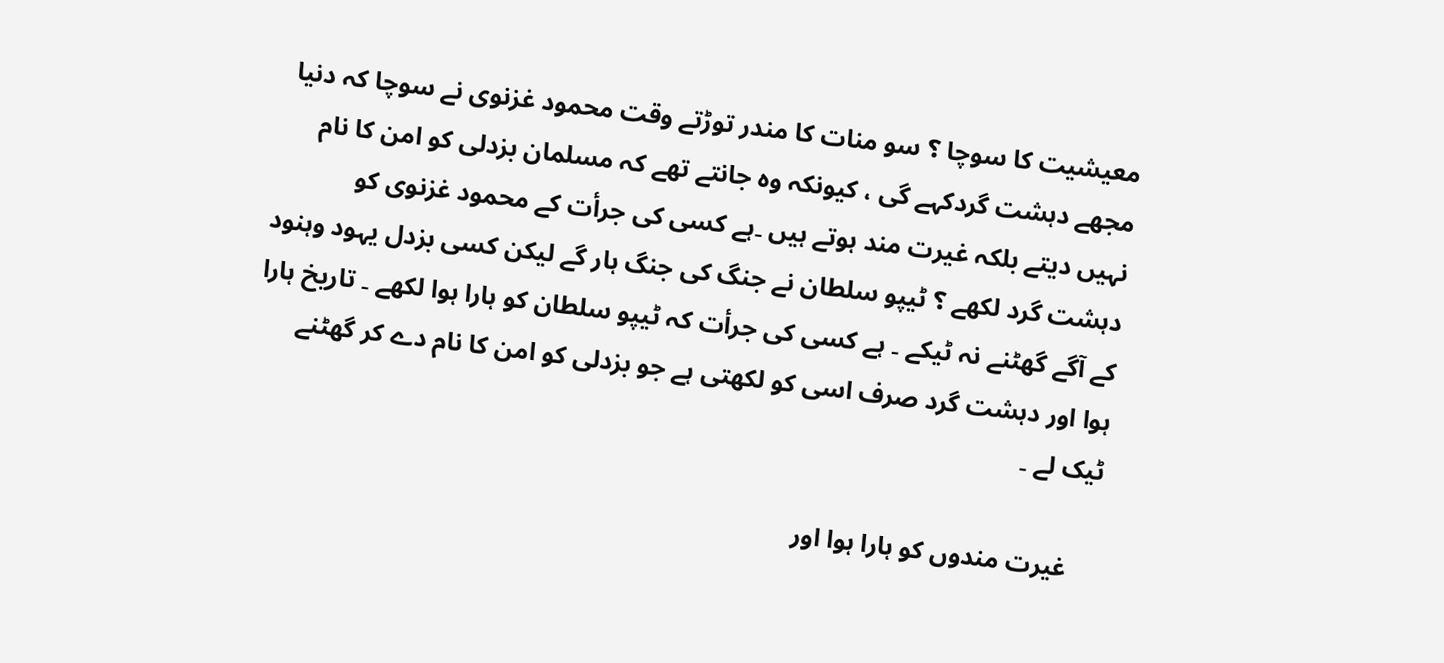معیشیت کا سوچا ؟ سو منات کا مندر توڑتے وقت محمود غزنوی نے سوچا کہ دنیا مجھے دہشت گردکہے گی ، کیونکہ وہ جانتے تھے کہ مسلمان بزدلی کو امن کا نام نہیں دیتے بلکہ غیرت مند ہوتے ہیں ۔ہے کسی کی جرأت کے محمود غزنوی کو دہشت گرد لکھے ؟ ٹیپو سلطان نے جنگ کی جنگ ہار گے لیکن کسی بزدل یہود وہنود کے آگے گھٹنے نہ ٹیکے ۔ ہے کسی کی جرأت کہ ٹیپو سلطان کو ہارا ہوا لکھے ۔ تاریخ ہارا ہوا اور دہشت گرد صرف اسی کو لکھتی ہے جو بزدلی کو امن کا نام دے کر گھٹنے ٹیک لے ۔

    غیرت مندوں کو ہارا ہوا اور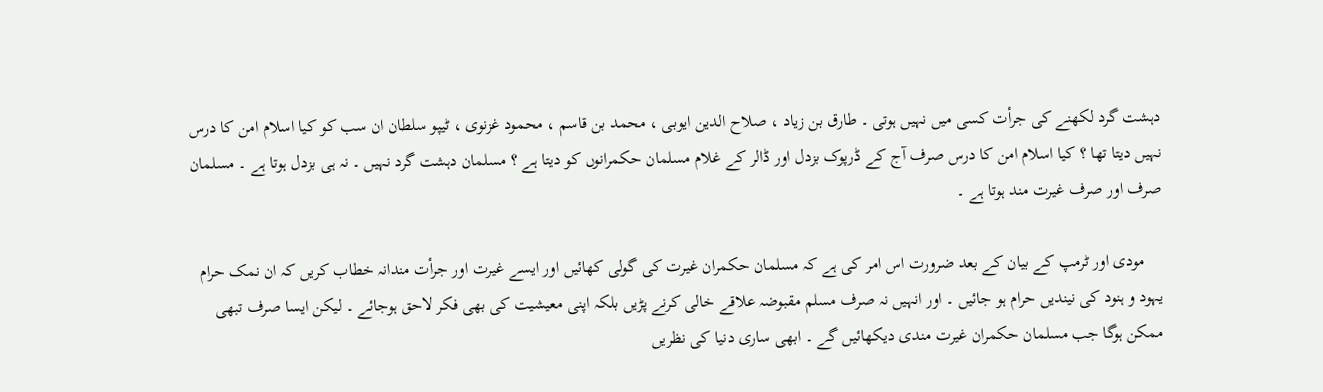دہشت گرد لکھنے کی جرأت کسی میں نہیں ہوتی ۔ طارق بن زیاد ، صلاح الدین ایوبی ، محمد بن قاسم ، محمود غزنوی ، ٹیپو سلطان ان سب کو کیا اسلام امن کا درس نہیں دیتا تھا ؟ کیا اسلام امن کا درس صرف آج کے ڈرپوک بزدل اور ڈالر کے غلام مسلمان حکمرانوں کو دیتا ہے ؟ مسلمان دہشت گرد نہیں ۔ نہ ہی بزدل ہوتا ہے ۔ مسلمان صرف اور صرف غیرت مند ہوتا ہے ۔

    مودی اور ٹرمپ کے بیان کے بعد ضرورت اس امر کی ہے کہ مسلمان حکمران غیرت کی گولی کھائیں اور ایسے غیرت اور جرأت مندانہ خطاب کریں کہ ان نمک حرام یہود و ہنود کی نیندیں حرام ہو جائیں ۔ اور انہیں نہ صرف مسلم مقبوضہ علاقے خالی کرنے پڑیں بلکہ اپنی معیشیت کی بھی فکر لاحق ہوجائے ۔ لیکن ایسا صرف تبھی ممکن ہوگا جب مسلمان حکمران غیرت مندی دیکھائیں گے ۔ ابھی ساری دنیا کی نظریں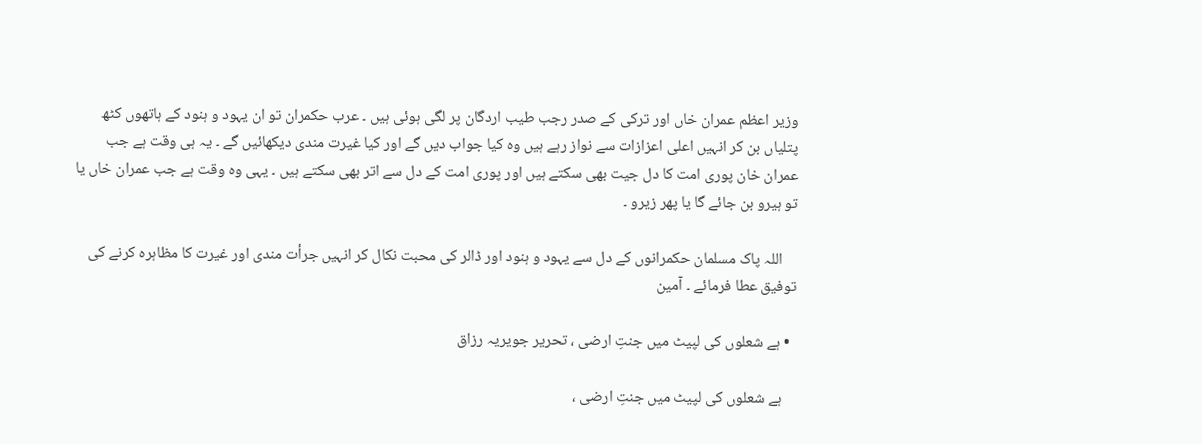وزیر اعظم عمران خاں اور ترکی کے صدر رجب طیب اردگان پر لگی ہوئی ہیں ۔ عرب حکمران تو ان یہود و ہنود کے ہاتھوں کٹھ پتلیاں بن کر انہیں اعلی اعزازات سے نواز رہے ہیں وہ کیا جواب دیں گے اور کیا غیرت مندی دیکھائیں گے ۔ یہ ہی وقت ہے جب عمران خان پوری امت کا دل جیت بھی سکتے ہیں اور پوری امت کے دل سے اتر بھی سکتے ہیں ۔ یہی وہ وقت ہے جب عمران خاں یا تو ہیرو بن جائے گا یا پھر زیرو ۔

    اللہ پاک مسلمان حکمرانوں کے دل سے یہود و ہنود اور ڈالر کی محبت نکال کر انہیں جرأت مندی اور غیرت کا مظاہرہ کرنے کی توفیق عطا فرمائے ۔ آمین

  • ہے شعلوں کی لپیٹ میں جنتِ ارضی ، تحریر جویریہ رزاق

    ہے شعلوں کی لپیٹ میں جنتِ ارضی ،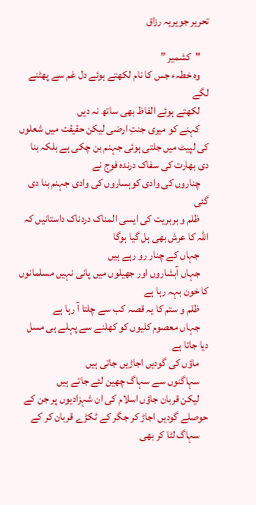تحریر جویریہ رزاق

    "کشمیر ”
    وہ خطہء جس کا نام لکھتے ہوئے دل غم سے پھٹنے لگے
    لکھتے ہوئے الفاظ بھی ساتھ نہ دیں
    کہنے کو میری جنتِ ارضی لیکن حقیقت میں شعلوں کی لپیٹ میں جلتی ہوئی جہنم بن چکی ہے بلکہ بنا دی بھارت کی سفاک درندہ فوج نے
    چناروں کی وادی کوہساروں کی وادی جہنم بنا دی گئی
    ظلم و بربریت کی ایسی المناک دردناک داستانیں کہ اللہ کا عرش بھی ہل گیا ہوگا
    جہاں کے چنار رو رہے ہیں
    جہاں آبشاروں اور جھیلوں میں پانی نہیں مسلمانوں کا خون بہہ رہا ہے
    ظلم و ستم کا یہ قصہ کب سے چلتا آ رہا ہے
    جہاں معصوم کلیوں کو کھلنے سے پہلے ہی مسل دیا جاتا ہے
    ماؤں کی گودیں اجاڑیں جاتی ہیں
    سہاگنوں سے سہاگ چھین لئے جاتے ہیں
    لیکن قربان جاؤں اسلام کی ان شہزادیوں پر جن کے حوصلے گودیں اجاڑ کر جگر کے ٹکڑے قربان کر کے
    سہاگ لٹا کر بھی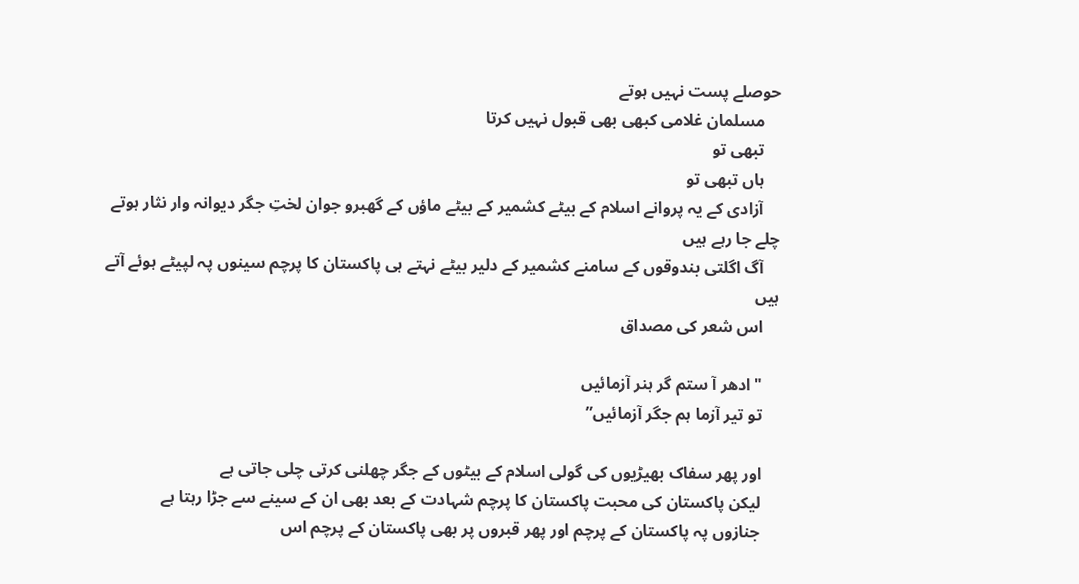حوصلے پست نہیں ہوتے
    مسلمان غلامی کبھی بھی قبول نہیں کرتا
    تبھی تو
    ہاں تبھی تو
    آزادی کے یہ پروانے اسلام کے بیٹے کشمیر کے بیٹے ماؤں کے گھبرو جوان لختِ جگر دیوانہ وار نثار ہوتے چلے جا رہے ہیں
    آگ اگلتی بندوقوں کے سامنے کشمیر کے دلیر بیٹے نہتے ہی پاکستان کا پرچم سینوں پہ لپیٹے ہوئے آتے ہیں
    اس شعر کی مصداق

    "ادھر آ ستم گر ہنر آزمائیں
    تو تیر آزما ہم جگر آزمائیں”

    اور پھر سفاک بھیڑیوں کی گولی اسلام کے بیٹوں کے جگر چھلنی کرتی چلی جاتی ہے
    لیکن پاکستان کی محبت پاکستان کا پرچم شہادت کے بعد بھی ان کے سینے سے جڑا رہتا ہے
    جنازوں پہ پاکستان کے پرچم اور پھر قبروں پر بھی پاکستان کے پرچم اس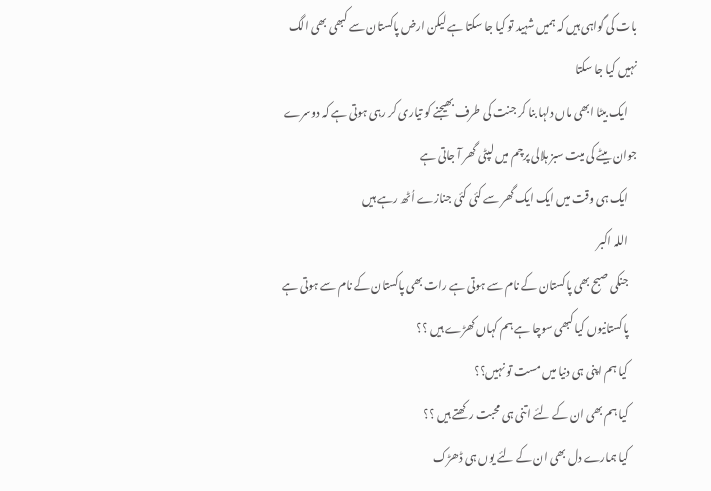بات کی گواہی ہیں کہ ہمیں شہید تو کیا جا سکتا ہے لیکن ارض پاکستان سے کبھی بھی الگ نہیں کیا جا سکتا
    ایک بیٹا ابھی ماں دلہا بنا کر جنت کی طرف بھیجنے کو تیاری کر رہی ہوتی ہے کہ دوسرے جوان بیٹے کی میت سبز ہلالی پرچم میں لپٹی گھر آ جاتی ہے
    ایک ہی وقت میں ایک ایک گھر سے کئی کئی جنازے اُٹھ رہے ہیں
    اللہ اکبر
    جنکی صبح بھی پاکستان کے نام سے ہوتی ہے رات بھی پاکستان کے نام سے ہوتی ہے
    پاکستانیوں کیا کبھی سوچا ہے ہم کہاں کھڑے ہیں ؟؟
    کیا ہم اپنی ہی دنیا میں مست تو نہیں؟؟
    کیا ہم بھی ان کے لئے اتنی ہی محبت رکھتے ہیں ؟؟
    کیا ہمارے دل بھی ان کے لئے یوں ہی ڈھڑک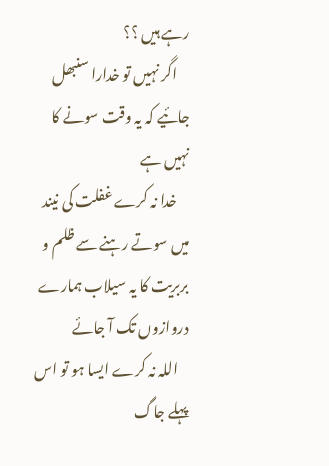رہے ہیں ؟؟
    اگر نہیں تو خدارا سنبھل جائیے کہ یہ وقت سونے کا نہیں ہے
    خدا نہ کرے غفلت کی نیند میں سوتے رہنے سے ظلم و بربریت کا یہ سیلاب ہمارے دروازوں تک آ جائے
    اللہ نہ کرے ایسا ہو تو اس پہلے جاگ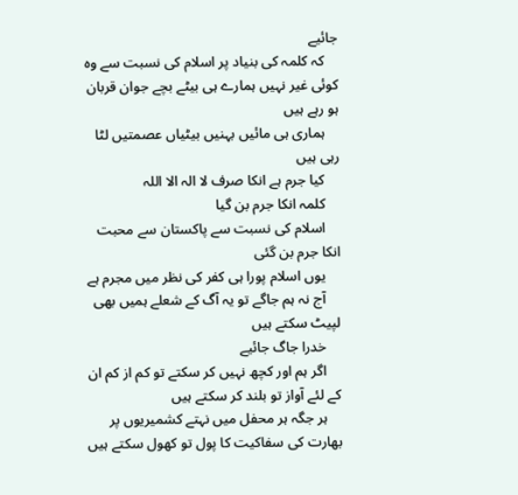جائیے
    کہ کلمہ کی بنیاد پر اسلام کی نسبت سے وہ کوئی غیر نہیں ہمارے ہی بیٹے بچے جوان قربان ہو رہے ہیں
    ہماری ہی مائیں بہنیں بیٹیاں عصمتیں لٹا رہی ہیں
    کیا جرم ہے انکا صرف لا الہ الا اللہ
    کلمہ انکا جرم بن گیا
    اسلام کی نسبت سے پاکستان سے محبت انکا جرم بن گئی
    یوں اسلام پورا ہی کفر کی نظر میں مجرم ہے
    آج نہ ہم جاگے تو یہ آگ کے شعلے ہمیں بھی لپیٹ سکتے ہیں
    خدرا جاگ جائیے
    اگر ہم اور کچھ نہیں کر سکتے تو کم از کم ان کے لئے آواز تو بلند کر سکتے ہیں
    ہر جگہ ہر محفل میں نہتے کشمیریوں پر بھارت کی سفاکیت کا پول تو کھول سکتے ہیں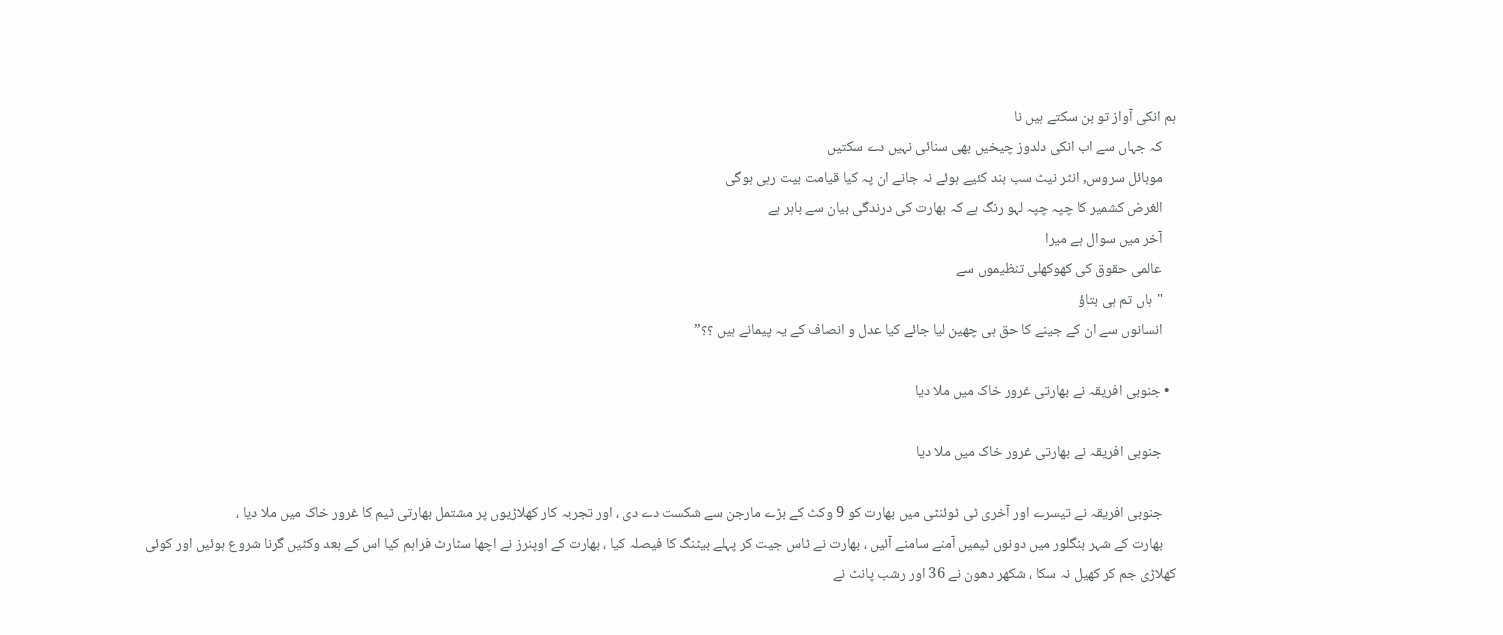ہم انکی آواز تو بن سکتے ہیں نا
    کہ جہاں سے اب انکی دلدوز چیخیں بھی سنائی نہیں دے سکتیں
    موبائل سروس, انٹر نیٹ سب بند کئیے ہوئے نہ جانے ان پہ کیا قیامت بیت رہی ہوگی
    الغرض کشمیر کا چپہ چپہ لہو رنگ ہے کہ بھارت کی درندگی بیان سے باہر ہے
    آخر میں سوال ہے میرا
    عالمی حقوق کی کھوکھلی تنظیموں سے
    "ہاں تم ہی بتاؤ
    انسانوں سے ان کے جینے کا حق ہی چھین لیا جائے کیا عدل و انصاف کے یہ پیمانے ہیں ؟؟”

  • جنوبی افریقہ نے بھارتی غرور خاک میں ملا دیا

    جنوبی افریقہ نے بھارتی غرور خاک میں ملا دیا

    جنوبی افریقہ نے تیسرے اور آخری ٹی ٹوئنٹی میں بھارت کو 9 وکٹ کے بڑے مارجن سے شکست دے دی ، اور تجربہ کار کھلاڑیوں پر مشتمل بھارتی ٹیم کا غرور خاک میں ملا دیا ،
    بھارت کے شہر بنگلور میں دونوں ٹیمیں آمنے سامنے آئیں ، بھارت نے ٹاس جیت کر پہلے بیٹنگ کا فیصلہ کیا ، بھارت کے اوپنرز نے اچھا سٹارٹ فراہم کیا اس کے بعد وکٹیں گرنا شروع ہوئیں اور کوئی کھلاڑی جم کر کھیل نہ سکا ، شکھر دھون نے 36 اور رشب پانٹ نے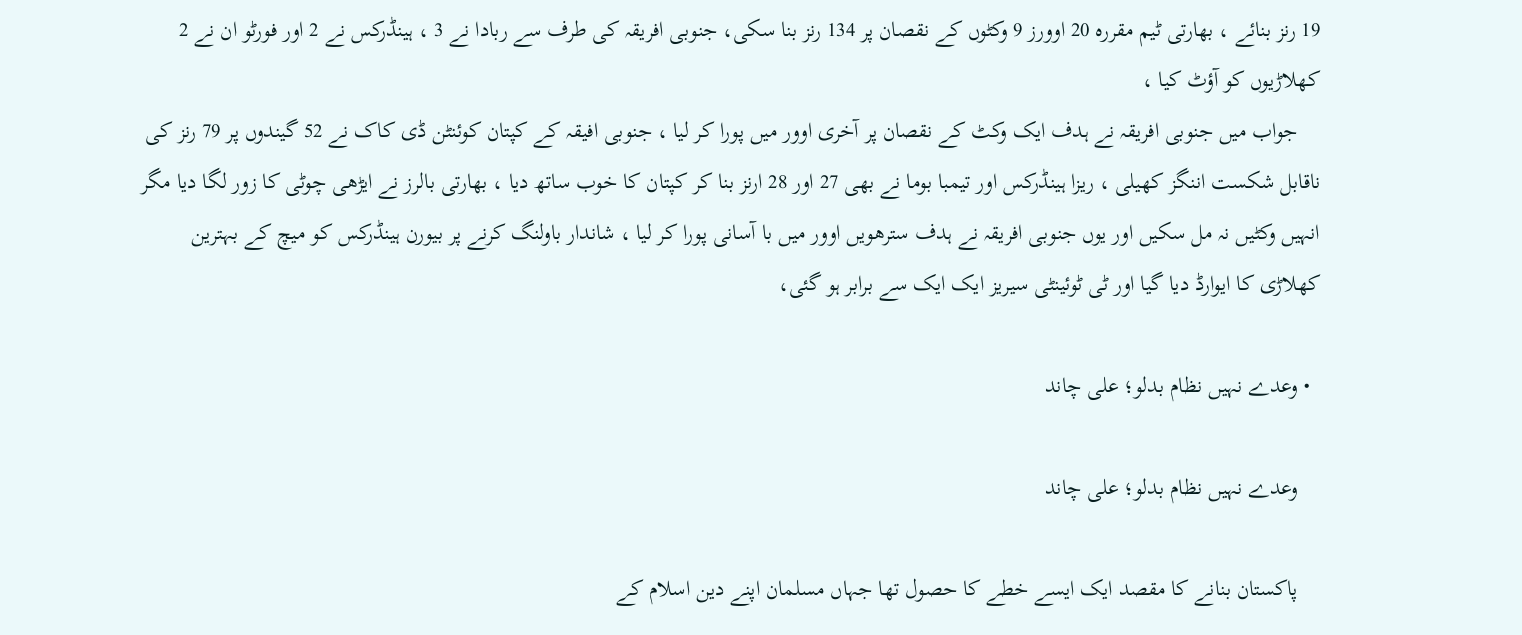19 رنز بنائے ، بھارتی ٹیم مقررہ 20 اوورز 9 وکٹوں کے نقصان پر 134 رنز بنا سکی، جنوبی افریقہ کی طرف سے ربادا نے 3 ، ہینڈرکس نے 2 اور فورٹو ان نے 2 کھلاڑیوں کو آؤٹ کیا ،
    جواب میں جنوبی افریقہ نے ہدف ایک وکٹ کے نقصان پر آخری اوور میں پورا کر لیا ، جنوبی افیقہ کے کپتان کوئنٹن ڈی کاک نے 52 گیندوں پر 79 رنز کی ناقابل شکست اننگز کھیلی ، ریزا ہینڈرکس اور تیمبا بوما نے بھی 27 اور 28 ارنز بنا کر کپتان کا خوب ساتھ دیا ، بھارتی بالرز نے ایڑھی چوٹی کا زور لگا دیا مگر انہیں وکٹیں نہ مل سکیں اور یوں جنوبی افریقہ نے ہدف سترھویں اوور میں با آسانی پورا کر لیا ، شاندار باولنگ کرنے پر بیورن ہینڈرکس کو میچ کے بہترین کھلاڑی کا ایوارڈ دیا گیا اور ٹی ٹوئینٹی سیریز ایک ایک سے برابر ہو گئی،

  • وعدے نہیں نظام بدلو؛ علی چاند

    وعدے نہیں نظام بدلو؛ علی چاند

    پاکستان بنانے کا مقصد ایک ایسے خطے کا حصول تھا جہاں مسلمان اپنے دین اسلام کے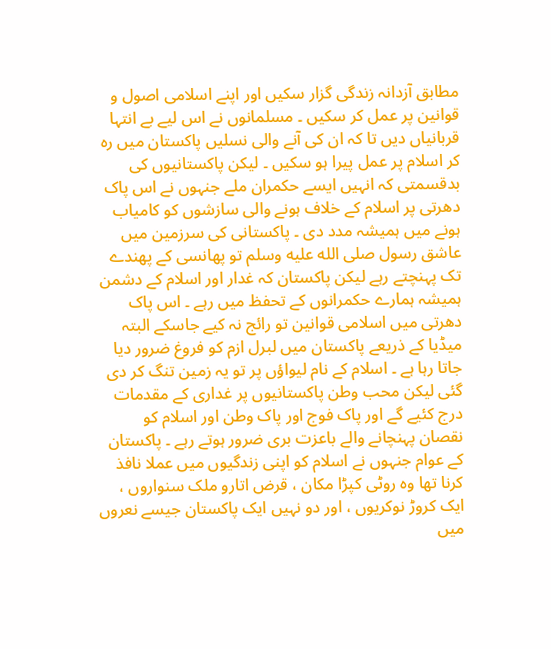مطابق آزدانہ زندگی گزار سکیں اور اپنے اسلامی اصول و قوانین پر عمل کر سکیں ۔ مسلمانوں نے اس لیے بے انتہا قربانیاں دیں تا کہ ان کی آنے والی نسلیں پاکستان میں رہ کر اسلام پر عمل پیرا ہو سکیں ۔ لیکن پاکستانیوں کی بدقسمتی کہ انہیں ایسے حکمران ملے جنہوں نے اس پاک دھرتی پر اسلام کے خلاف ہونے والی سازشوں کو کامیاب ہونے میں ہمیشہ مدد دی ۔ پاکستانی کی سرزمین میں عاشق رسول صلى الله عليه وسلم تو پھانسی کے پھندے تک پہنچتے رہے لیکن پاکستان کہ غدار اور اسلام کے دشمن ہمیشہ ہمارے حکمرانوں کے تحفظ میں رہے ۔ اس پاک دھرتی میں اسلامی قوانین تو رائج نہ کیے جاسکے البتہ میڈیا کے ذریعے پاکستان میں لبرل ازم کو فروغ ضرور دیا جاتا رہا ہے ۔ اسلام کے نام لیواؤں پر تو یہ زمین تنگ کر دی گئی لیکن محب وطن پاکستانیوں پر غداری کے مقدمات درج کئیے گے اور پاک فوج اور پاک وطن اور اسلام کو نقصان پہنچانے والے باعزت بری ضرور ہوتے رہے ۔ پاکستان کے عوام جنہوں نے اسلام کو اپنی زندگیوں میں عملا نافذ کرنا تھا وہ روٹی کپڑا مکان ، قرض اتارو ملک سنواروں ، ایک کروڑ نوکریوں ، اور دو نہیں ایک پاکستان جیسے نعروں میں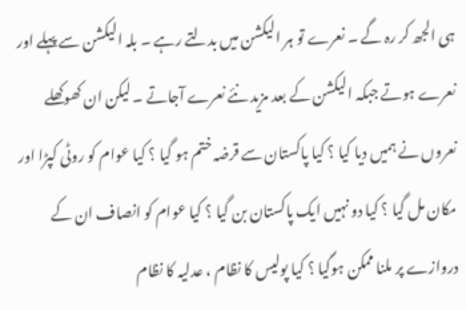ہی الجھ کر رہ گے ۔ نعرے تو ہر الیکشن میں بدلتے رہے ۔ بلہ الیکشن سے پہلے اور نعرے ہوتے جبکہ الیکشن کے بعد مزید نئے نعرے آجاتے ۔ لیکن ان کھوکھلے نعروں نے ہمیں دیا کیا ؟ کیا پاکستان سے قرضہ ختم ہو گیا ؟ کیا عوام کو روٹی کپڑا اور مکان مل گیا ؟ کیا دو نہیں ایک پاکستان بن گیا ؟ کیا عوام کو انصاف ان کے دروازے پر ملنا ممکن ہوگیا ؟ کیا پولیس کا نظام ، عدلیہ کا نظام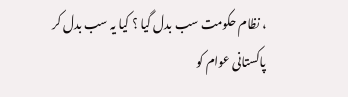، نظام حکومت سب بدل گیا ؟ کیا یہ سب بدل کر پاکستانی عوام کو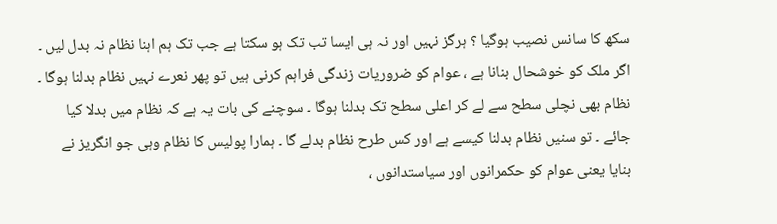سکھ کا سانس نصیب ہوگیا ؟ ہرگز نہیں اور نہ ہی ایسا تب تک ہو سکتا ہے جب تک ہم اہنا نظام نہ بدل لیں ۔ اگر ملک کو خوشحال بنانا ہے ، عوام کو ضروریات زندگی فراہم کرنی ہیں تو پھر نعرے نہیں نظام بدلنا ہوگا ۔ نظام بھی نچلی سطح سے لے کر اعلی سطح تک بدلنا ہوگا ۔ سوچنے کی بات یہ ہے کہ نظام میں بدلا کیا جائے ۔ تو سنیں نظام بدلنا کیسے ہے اور کس طرح نظام بدلے گا ۔ ہمارا پولیس کا نظام وہی جو انگریز نے بنایا یعنی عوام کو حکمرانوں اور سیاستدانوں ،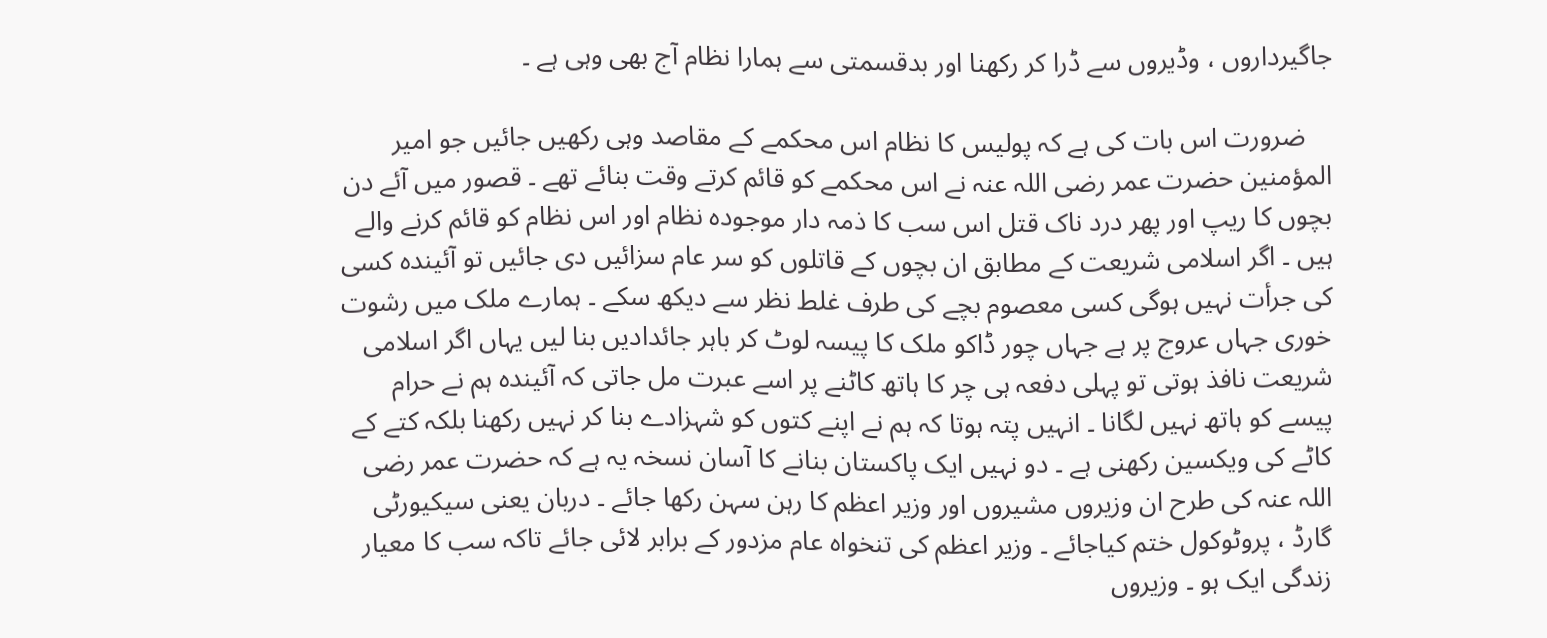جاگیرداروں ، وڈیروں سے ڈرا کر رکھنا اور بدقسمتی سے ہمارا نظام آج بھی وہی ہے ۔

    ضرورت اس بات کی ہے کہ پولیس کا نظام اس محکمے کے مقاصد وہی رکھیں جائیں جو امیر المؤمنین حضرت عمر رضی اللہ عنہ نے اس محکمے کو قائم کرتے وقت بنائے تھے ۔ قصور میں آئے دن بچوں کا ریپ اور پھر درد ناک قتل اس سب کا ذمہ دار موجودہ نظام اور اس نظام کو قائم کرنے والے ہیں ۔ اگر اسلامی شریعت کے مطابق ان بچوں کے قاتلوں کو سر عام سزائیں دی جائیں تو آئیندہ کسی کی جرأت نہیں ہوگی کسی معصوم بچے کی طرف غلط نظر سے دیکھ سکے ۔ ہمارے ملک میں رشوت خوری جہاں عروج پر ہے جہاں چور ڈاکو ملک کا پیسہ لوٹ کر باہر جائدادیں بنا لیں یہاں اگر اسلامی شریعت نافذ ہوتی تو پہلی دفعہ ہی چر کا ہاتھ کاٹنے پر اسے عبرت مل جاتی کہ آئیندہ ہم نے حرام پیسے کو ہاتھ نہیں لگانا ۔ انہیں پتہ ہوتا کہ ہم نے اپنے کتوں کو شہزادے بنا کر نہیں رکھنا بلکہ کتے کے کاٹے کی ویکسین رکھنی ہے ۔ دو نہیں ایک پاکستان بنانے کا آسان نسخہ یہ ہے کہ حضرت عمر رضی اللہ عنہ کی طرح ان وزیروں مشیروں اور وزیر اعظم کا رہن سہن رکھا جائے ۔ دربان یعنی سیکیورٹی گارڈ ، پروٹوکول ختم کیاجائے ۔ وزیر اعظم کی تنخواہ عام مزدور کے برابر لائی جائے تاکہ سب کا معیار زندگی ایک ہو ۔ وزیروں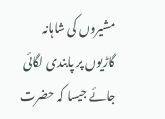مشیروں کی شاہانہ گاڑیوں پر پابندی لگائی جائے جیسا کہ حضرت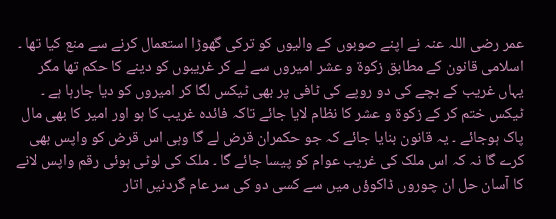عمر رضی اللہ عنہ نے اپنے صوبوں کے والیوں کو ترکی گھوڑا استعمال کرنے سے منع کیا تھا ۔ اسلامی قانون کے مطابق زکوة و عشر امیروں سے لے کر غریبوں کو دینے کا حکم تھا مگر یہاں غریب کے بچے کی دو روپے کی ٹافی پر بھی ٹیکس لگا کر امیروں کو دیا جارہا ہے ۔ ٹیکس ختم کر کے زکوة و عشر کا نظام لایا جائے تاکہ فائدہ غریب کا ہو اور امیر کا بھی مال پاک ہوجائے ۔ یہ قانون بنایا جائے کہ جو حکمران قرض لے گا وہی اس قرض کو واپس بھی کرے گا نہ کہ اس ملک کی غریب عوام کو پیسا جائے گا ۔ ملک کی لوٹی ہوئی رقم واپس لانے کا آسان حل ان چوروں ڈاکوؤں میں سے کسی دو کی سر عام گردنیں اتار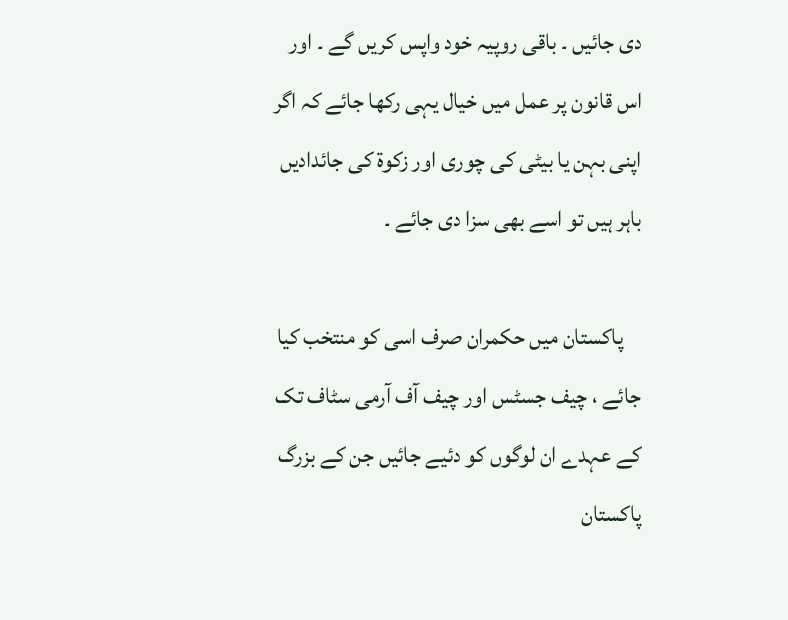دی جائیں ۔ باقی روپیہ خود واپس کریں گے ۔ اور اس قانون پر عمل میں خیال یہی رکھا جائے کہ اگر اپنی بہن یا بیٹی کی چوری اور زکوة کی جائدادیں باہر ہیں تو اسے بھی سزا دی جائے ۔

    پاکستان میں حکمران صرف اسی کو منتخب کیا جائے ، چیف جسٹس اور چیف آف آرمی سٹاف تک کے عہدے ان لوگوں کو دئیے جائیں جن کے بزرگ پاکستان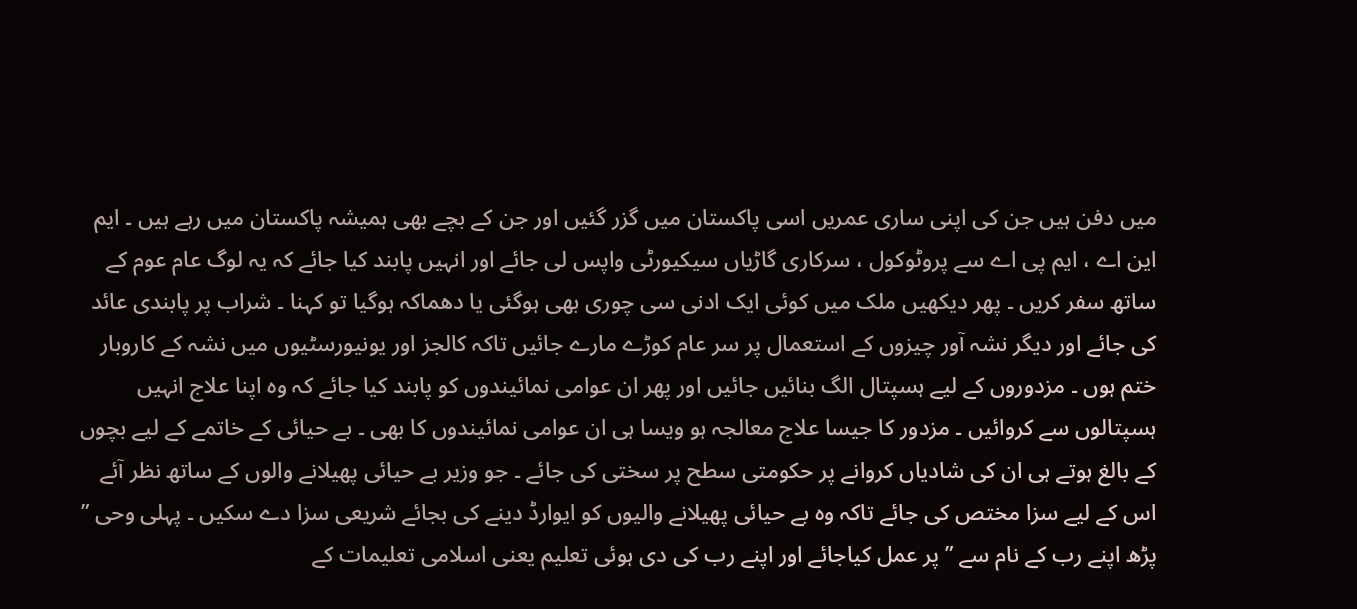میں دفن ہیں جن کی اپنی ساری عمریں اسی پاکستان میں گزر گئیں اور جن کے بچے بھی ہمیشہ پاکستان میں رہے ہیں ۔ ایم این اے ، ایم پی اے سے پروٹوکول ، سرکاری گاڑیاں سیکیورٹی واپس لی جائے اور انہیں پابند کیا جائے کہ یہ لوگ عام عوم کے ساتھ سفر کریں ۔ پھر دیکھیں ملک میں کوئی ایک ادنی سی چوری بھی ہوگئی یا دھماکہ ہوگیا تو کہنا ۔ شراب پر پابندی عائد کی جائے اور دیگر نشہ آور چیزوں کے استعمال پر سر عام کوڑے مارے جائیں تاکہ کالجز اور یونیورسٹیوں میں نشہ کے کاروبار ختم ہوں ۔ مزدوروں کے لیے ہسپتال الگ بنائیں جائیں اور پھر ان عوامی نمائیندوں کو پابند کیا جائے کہ وہ اپنا علاج انہیں ہسپتالوں سے کروائیں ۔ مزدور کا جیسا علاج معالجہ ہو ویسا ہی ان عوامی نمائیندوں کا بھی ۔ بے حیائی کے خاتمے کے لیے بچوں کے بالغ ہوتے ہی ان کی شادیاں کروانے پر حکومتی سطح پر سختی کی جائے ۔ جو وزیر بے حیائی پھیلانے والوں کے ساتھ نظر آئے اس کے لیے سزا مختص کی جائے تاکہ وہ بے حیائی پھیلانے والیوں کو ایوارڈ دینے کی بجائے شریعی سزا دے سکیں ۔ پہلی وحی ” پڑھ اپنے رب کے نام سے ” پر عمل کیاجائے اور اپنے رب کی دی ہوئی تعلیم یعنی اسلامی تعلیمات کے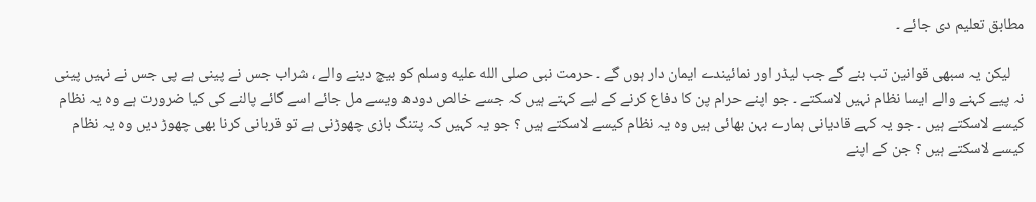مطابق تعلیم دی جائے ۔

    لیکن یہ سبھی قوانین تب بنے گے جب لیڈر اور نمائیندے ایمان دار ہوں گے ۔ حرمت نبی صلى الله عليه وسلم کو بیچ دینے والے ، شراب جس نے پینی ہے پی جس نے نہیں پینی نہ پیے کہنے والے ایسا نظام نہیں لاسکتے ۔ جو اپنے حرام پن کا دفاع کرنے کے لیے کہتے ہیں کہ جسے خالص دودھ ویسے مل جائے اسے گائے پالنے کی کیا ضرورت ہے وہ یہ نظام کیسے لاسکتے ہیں ۔ جو یہ کہے قادیانی ہمارے بہن بھائی ہیں وہ یہ نظام کیسے لاسکتے ہیں ؟ جو یہ کہیں کہ پتنگ بازی چھوڑنی ہے تو قربانی کرنا بھی چھوڑ دیں وہ یہ نظام کیسے لاسکتے ہیں ؟ جن کے اپنے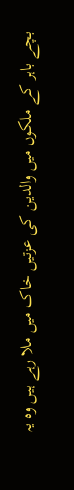بچے باہر کے ملکوں میں والدین کی عزتیں خاک میں ملا رہے ہیں وہ یہ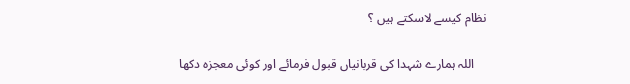نظام کیسے لاسکتے ہیں ؟

    اللہ ہمارے شہدا کی قربانیاں قبول فرمائے اور کوئی معجزہ دکھا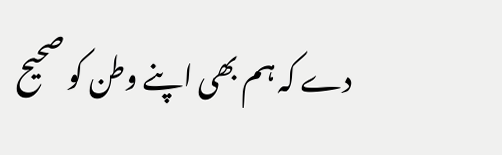دے کہ ہم بھی اپنے وطن کو صحیح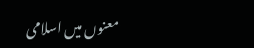معنوں میں اسلامی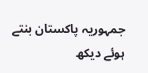جمہوریہ پاکستان بنتے ہوئے دیکھ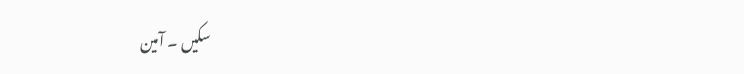سکیں ۔ آمین